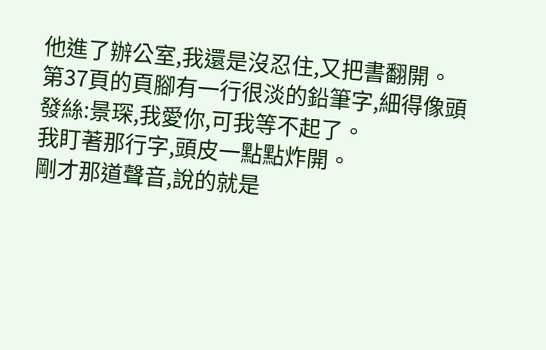他進了辦公室,我還是沒忍住,又把書翻開。
第37頁的頁腳有一行很淡的鉛筆字,細得像頭發絲:景琛,我愛你,可我等不起了。
我盯著那行字,頭皮一點點炸開。
剛才那道聲音,說的就是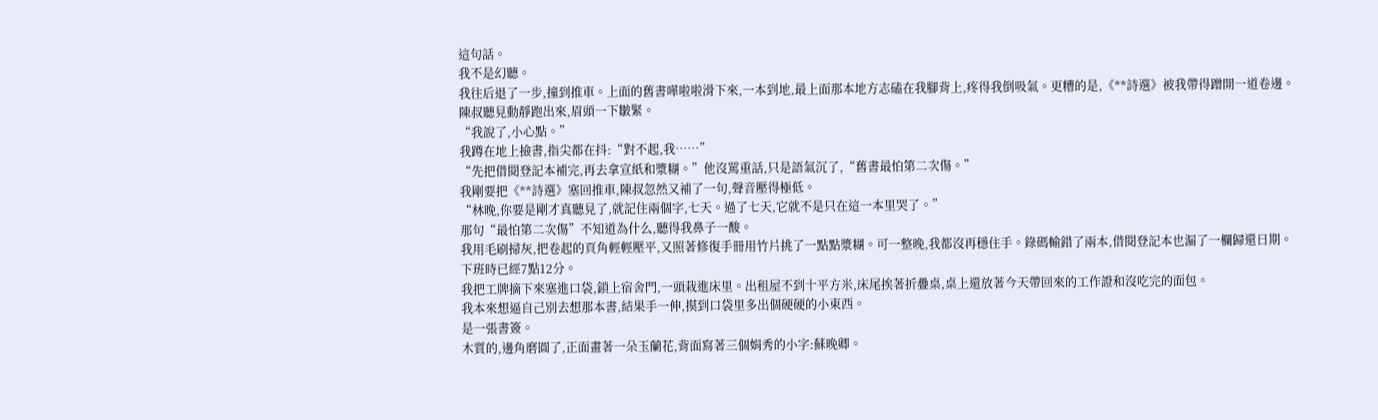這句話。
我不是幻聽。
我往后退了一步,撞到推車。上面的舊書嘩啦啦滑下來,一本到地,最上面那本地方志磕在我腳背上,疼得我倒吸氣。更糟的是,《**詩選》被我帶得蹭開一道卷邊。
陳叔聽見動靜跑出來,眉頭一下皺緊。
“我說了,小心點。”
我蹲在地上撿書,指尖都在抖:“對不起,我……”
“先把借閱登記本補完,再去拿宣紙和漿糊。”他沒罵重話,只是語氣沉了,“舊書最怕第二次傷。”
我剛要把《**詩選》塞回推車,陳叔忽然又補了一句,聲音壓得極低。
“林晚,你要是剛才真聽見了,就記住兩個字,七天。過了七天,它就不是只在這一本里哭了。”
那句“最怕第二次傷”不知道為什么,聽得我鼻子一酸。
我用毛刷掃灰,把卷起的頁角輕輕壓平,又照著修復手冊用竹片挑了一點點漿糊。可一整晚,我都沒再穩住手。錄碼輸錯了兩本,借閱登記本也漏了一欄歸還日期。
下班時已經7點12分。
我把工牌摘下來塞進口袋,鎖上宿舍門,一頭栽進床里。出租屋不到十平方米,床尾挨著折疊桌,桌上還放著今天帶回來的工作證和沒吃完的面包。
我本來想逼自己別去想那本書,結果手一伸,摸到口袋里多出個硬硬的小東西。
是一張書簽。
木質的,邊角磨圓了,正面畫著一朵玉蘭花,背面寫著三個娟秀的小字:蘇晚卿。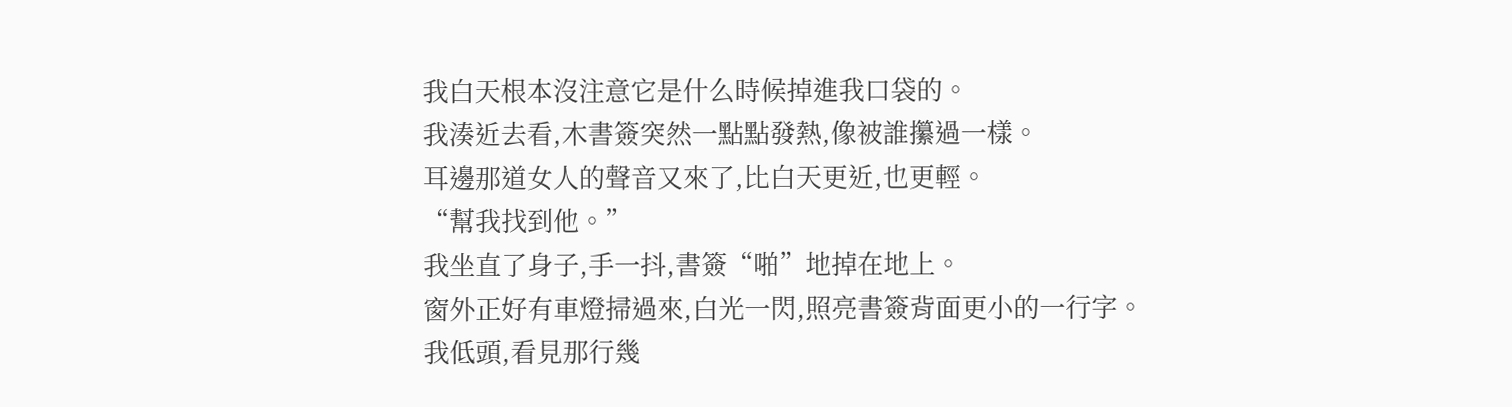我白天根本沒注意它是什么時候掉進我口袋的。
我湊近去看,木書簽突然一點點發熱,像被誰攥過一樣。
耳邊那道女人的聲音又來了,比白天更近,也更輕。
“幫我找到他。”
我坐直了身子,手一抖,書簽“啪”地掉在地上。
窗外正好有車燈掃過來,白光一閃,照亮書簽背面更小的一行字。
我低頭,看見那行幾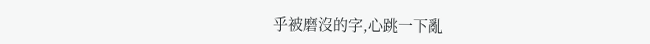乎被磨沒的字,心跳一下亂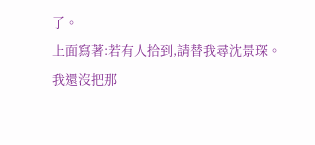了。
上面寫著:若有人拾到,請替我尋沈景琛。
我還沒把那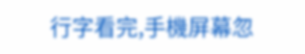行字看完,手機屏幕忽